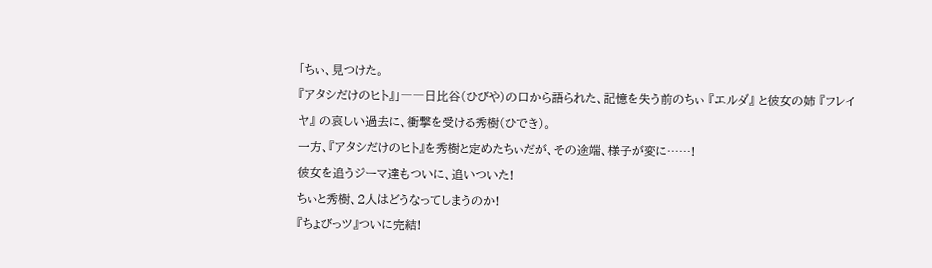「ちぃ、見つけた。
『アタシだけのヒト』」――日比谷(ひびや)の口から語られた、記憶を失う前のちぃ 『エルダ』 と彼女の姉 『フレイヤ』 の哀しい過去に、衝撃を受ける秀樹(ひでき)。
一方、『アタシだけのヒト』を秀樹と定めたちぃだが、その途端、様子が変に……!
彼女を追うジーマ達もついに、追いついた!
ちぃと秀樹、2人はどうなってしまうのか!
『ちょびっツ』ついに完結!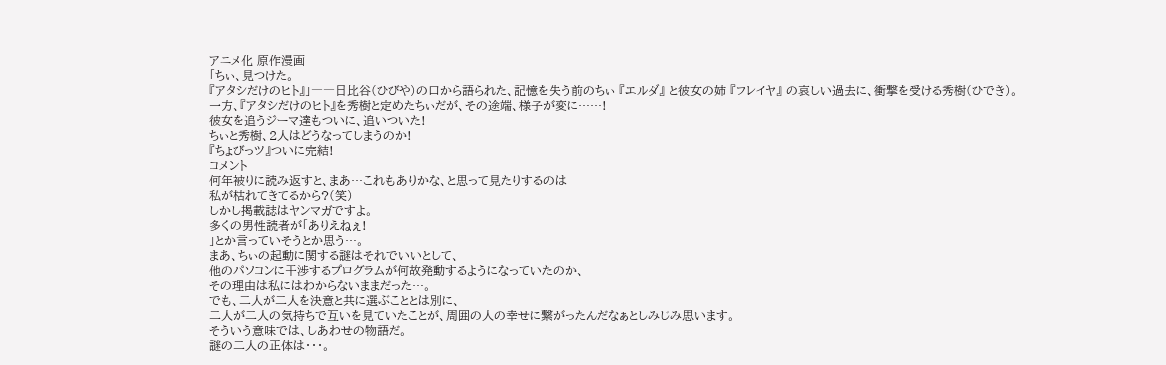アニメ化 原作漫画
「ちぃ、見つけた。
『アタシだけのヒト』」――日比谷(ひびや)の口から語られた、記憶を失う前のちぃ 『エルダ』 と彼女の姉 『フレイヤ』 の哀しい過去に、衝撃を受ける秀樹(ひでき)。
一方、『アタシだけのヒト』を秀樹と定めたちぃだが、その途端、様子が変に……!
彼女を追うジーマ達もついに、追いついた!
ちぃと秀樹、2人はどうなってしまうのか!
『ちょびっツ』ついに完結!
コメント
何年被りに読み返すと、まあ…これもありかな、と思って見たりするのは
私が枯れてきてるから?(笑)
しかし掲載誌はヤンマガですよ。
多くの男性読者が「ありえねぇ!
」とか言っていそうとか思う…。
まあ、ちぃの起動に関する謎はそれでいいとして、
他のパソコンに干渉するプログラムが何故発動するようになっていたのか、
その理由は私にはわからないままだった…。
でも、二人が二人を決意と共に選ぶこととは別に、
二人が二人の気持ちで互いを見ていたことが、周囲の人の幸せに繋がったんだなぁとしみじみ思います。
そういう意味では、しあわせの物語だ。
謎の二人の正体は・・・。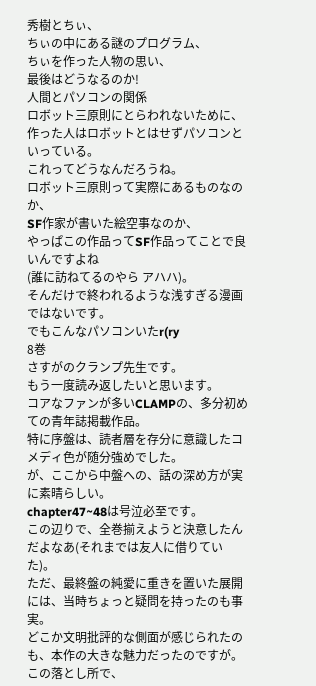秀樹とちぃ、
ちぃの中にある謎のプログラム、
ちぃを作った人物の思い、
最後はどうなるのか!
人間とパソコンの関係
ロボット三原則にとらわれないために、
作った人はロボットとはせずパソコンといっている。
これってどうなんだろうね。
ロボット三原則って実際にあるものなのか、
SF作家が書いた絵空事なのか、
やっぱこの作品ってSF作品ってことで良いんですよね
(誰に訪ねてるのやら アハハ)。
そんだけで終われるような浅すぎる漫画ではないです。
でもこんなパソコンいたr(ry
8巻
さすがのクランプ先生です。
もう一度読み返したいと思います。
コアなファンが多いCLAMPの、多分初めての青年誌掲載作品。
特に序盤は、読者層を存分に意識したコメディ色が随分強めでした。
が、ここから中盤への、話の深め方が実に素晴らしい。
chapter47~48は号泣必至です。
この辺りで、全巻揃えようと決意したんだよなあ(それまでは友人に借りていた)。
ただ、最終盤の純愛に重きを置いた展開には、当時ちょっと疑問を持ったのも事実。
どこか文明批評的な側面が感じられたのも、本作の大きな魅力だったのですが。
この落とし所で、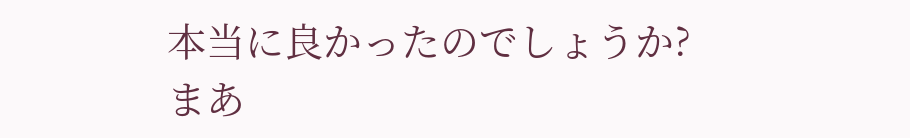本当に良かったのでしょうか?
まあ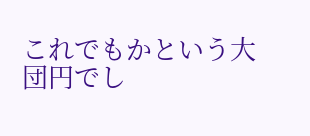これでもかという大団円でし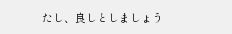たし、良しとしましょう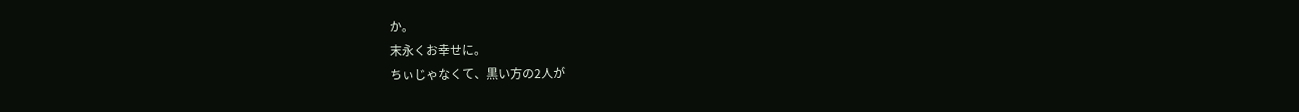か。
末永くお幸せに。
ちぃじゃなくて、黒い方の2人が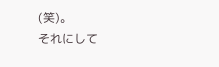(笑)。
それにして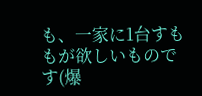も、一家に1台すももが欲しいものです(爆